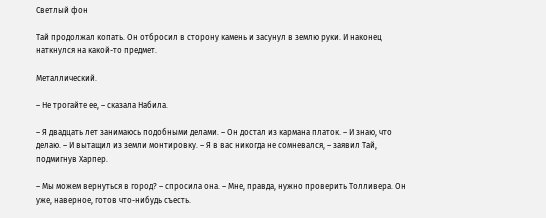Светлый фон

Тай продолжал копать. Он отбросил в сторону камень и засунул в землю руки. И наконец наткнулся на какой-то предмет.

Металлический.

– Не трогайте ее, – сказала Набила.

– Я двадцать лет занимаюсь подобными делами. – Он достал из кармана платок. – И знаю, что делаю. – И вытащил из земли монтировку. – Я в вас никогда не сомневался, – заявил Тай, подмигнув Харпер.

– Мы можем вернуться в город? – спросила она. – Мне, правда, нужно проверить Толливера. Он уже, наверное, готов что-нибудь съесть.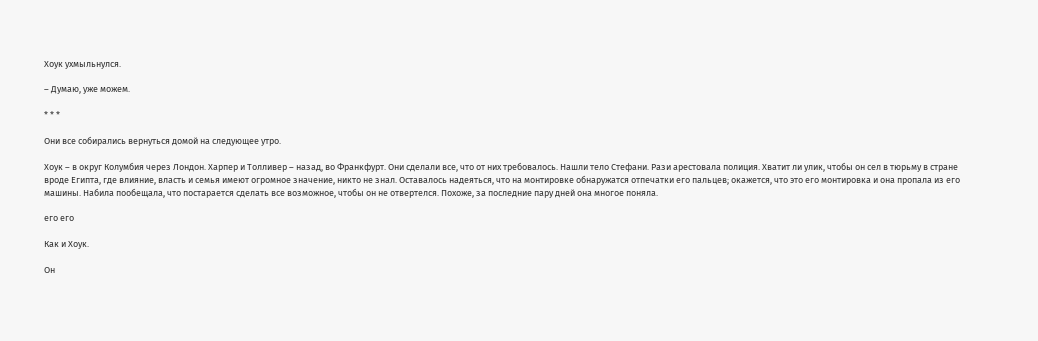Хоук ухмыльнулся.

– Думаю, уже можем.

* * *

Они все собирались вернуться домой на следующее утро.

Хоук – в округ Колумбия через Лондон. Харпер и Толливер – назад, во Франкфурт. Они сделали все, что от них требовалось. Нашли тело Стефани. Рази арестовала полиция. Хватит ли улик, чтобы он сел в тюрьму в стране вроде Египта, где влияние, власть и семья имеют огромное значение, никто не знал. Оставалось надеяться, что на монтировке обнаружатся отпечатки его пальцев; окажется, что это его монтировка и она пропала из его машины. Набила пообещала, что постарается сделать все возможное, чтобы он не отвертелся. Похоже, за последние пару дней она многое поняла.

его его

Как и Хоук.

Он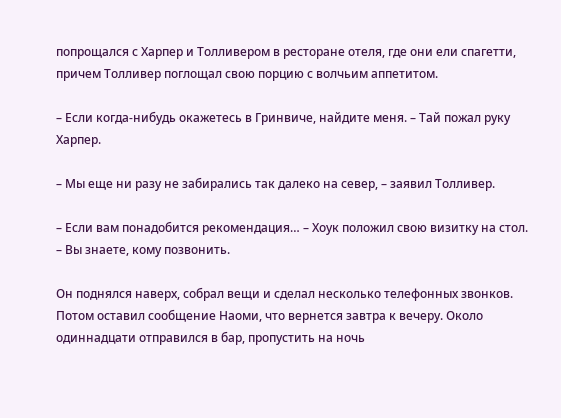попрощался с Харпер и Толливером в ресторане отеля, где они ели спагетти, причем Толливер поглощал свою порцию с волчьим аппетитом.

– Если когда-нибудь окажетесь в Гринвиче, найдите меня. – Тай пожал руку Харпер.

– Мы еще ни разу не забирались так далеко на север, – заявил Толливер.

– Если вам понадобится рекомендация… – Хоук положил свою визитку на стол. – Вы знаете, кому позвонить.

Он поднялся наверх, собрал вещи и сделал несколько телефонных звонков. Потом оставил сообщение Наоми, что вернется завтра к вечеру. Около одиннадцати отправился в бар, пропустить на ночь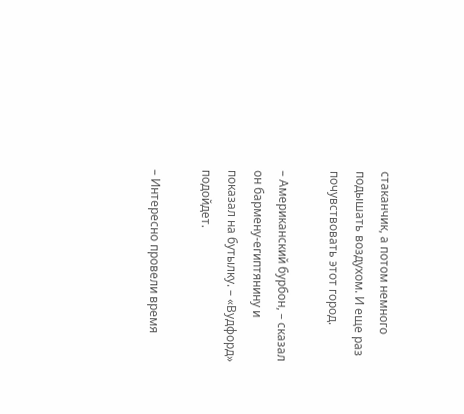стаканчик, а потом немного подышать воздухом. И еще раз почувствовать этот город.

– Американский бурбон, – сказал он бармену-египтянину и показал на бутылку. – «Вудфорд» подойдет.

– Интересно провели время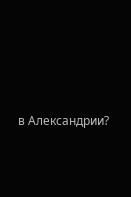в Александрии?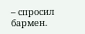– спросил бармен.